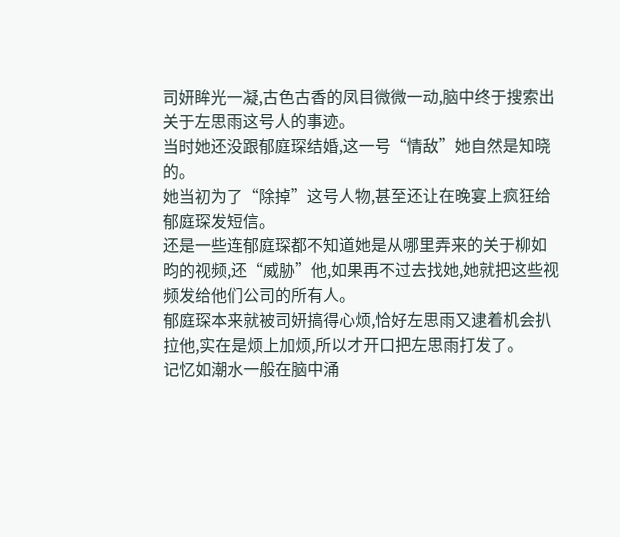司妍眸光一凝,古色古香的凤目微微一动,脑中终于搜索出关于左思雨这号人的事迹。
当时她还没跟郁庭琛结婚,这一号“情敌”她自然是知晓的。
她当初为了“除掉”这号人物,甚至还让在晚宴上疯狂给郁庭琛发短信。
还是一些连郁庭琛都不知道她是从哪里弄来的关于柳如昀的视频,还“威胁”他,如果再不过去找她,她就把这些视频发给他们公司的所有人。
郁庭琛本来就被司妍搞得心烦,恰好左思雨又逮着机会扒拉他,实在是烦上加烦,所以才开口把左思雨打发了。
记忆如潮水一般在脑中涌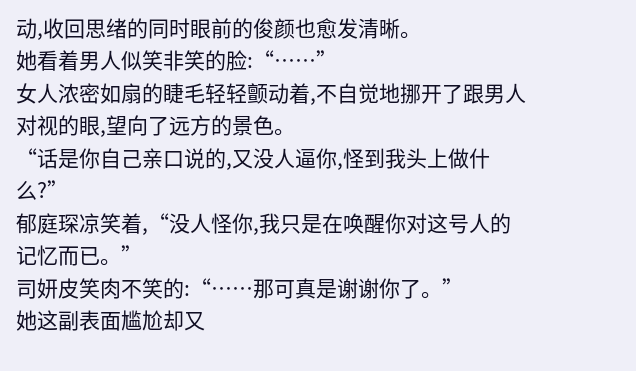动,收回思绪的同时眼前的俊颜也愈发清晰。
她看着男人似笑非笑的脸:“……”
女人浓密如扇的睫毛轻轻颤动着,不自觉地挪开了跟男人对视的眼,望向了远方的景色。
“话是你自己亲口说的,又没人逼你,怪到我头上做什么?”
郁庭琛凉笑着,“没人怪你,我只是在唤醒你对这号人的记忆而已。”
司妍皮笑肉不笑的:“……那可真是谢谢你了。”
她这副表面尴尬却又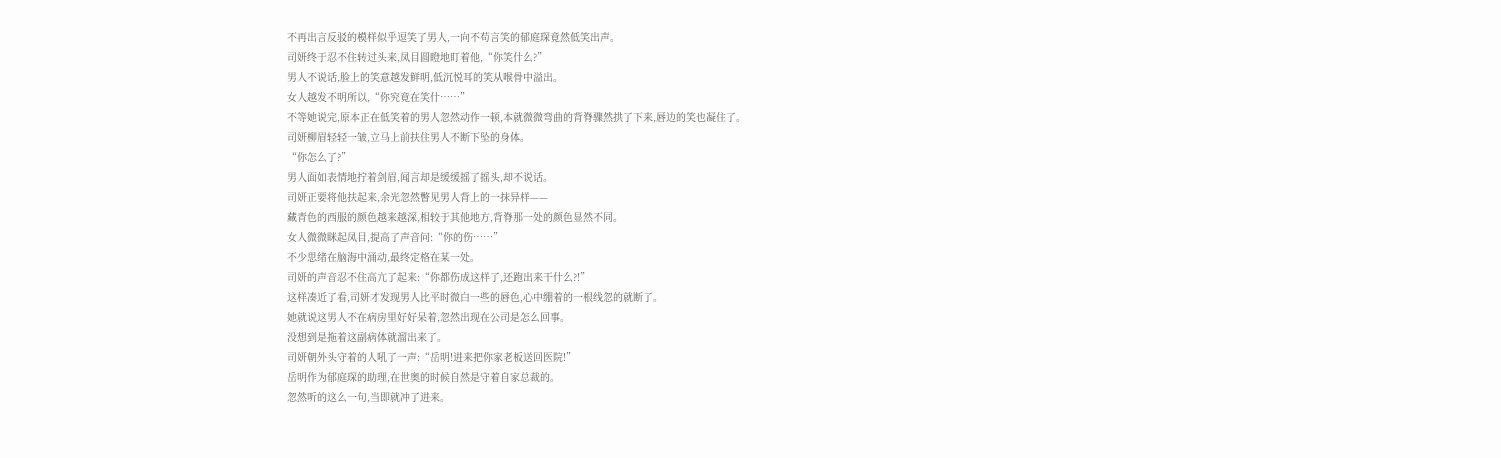不再出言反驳的模样似乎逗笑了男人,一向不苟言笑的郁庭琛竟然低笑出声。
司妍终于忍不住转过头来,凤目圆瞪地盯着他,“你笑什么?”
男人不说话,脸上的笑意越发鲜明,低沉悦耳的笑从喉骨中溢出。
女人越发不明所以,“你究竟在笑什……”
不等她说完,原本正在低笑着的男人忽然动作一顿,本就微微弯曲的背脊骤然拱了下来,唇边的笑也凝住了。
司妍柳眉轻轻一皱,立马上前扶住男人不断下坠的身体。
“你怎么了?”
男人面如表情地拧着剑眉,闻言却是缓缓摇了摇头,却不说话。
司妍正要将他扶起来,余光忽然瞥见男人背上的一抹异样——
藏青色的西服的颜色越来越深,相较于其他地方,背脊那一处的颜色显然不同。
女人微微眯起凤目,提高了声音问:“你的伤……”
不少思绪在脑海中涌动,最终定格在某一处。
司妍的声音忍不住高亢了起来:“你都伤成这样了,还跑出来干什么?!”
这样凑近了看,司妍才发现男人比平时微白一些的唇色,心中绷着的一根线忽的就断了。
她就说这男人不在病房里好好呆着,忽然出现在公司是怎么回事。
没想到是拖着这副病体就溜出来了。
司妍朝外头守着的人吼了一声:“岳明!进来把你家老板送回医院!”
岳明作为郁庭琛的助理,在世奥的时候自然是守着自家总裁的。
忽然听的这么一句,当即就冲了进来。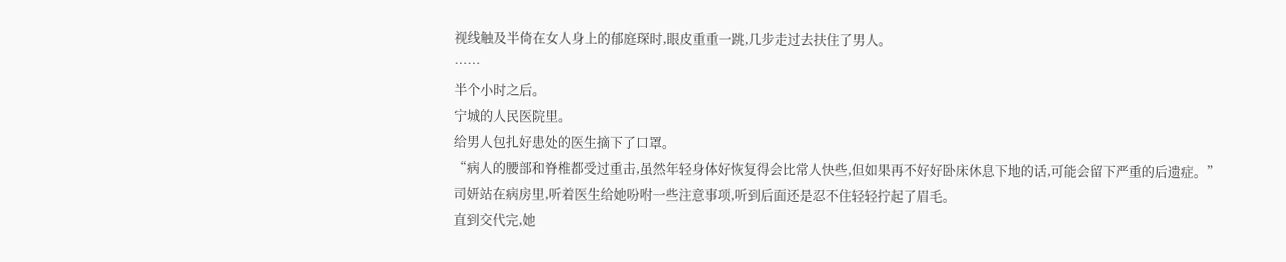视线触及半倚在女人身上的郁庭琛时,眼皮重重一跳,几步走过去扶住了男人。
……
半个小时之后。
宁城的人民医院里。
给男人包扎好患处的医生摘下了口罩。
“病人的腰部和脊椎都受过重击,虽然年轻身体好恢复得会比常人快些,但如果再不好好卧床休息下地的话,可能会留下严重的后遗症。”
司妍站在病房里,听着医生给她吩咐一些注意事项,听到后面还是忍不住轻轻拧起了眉毛。
直到交代完,她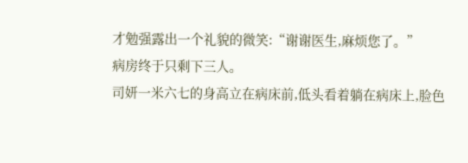才勉强露出一个礼貌的微笑:“谢谢医生,麻烦您了。”
病房终于只剩下三人。
司妍一米六七的身高立在病床前,低头看着躺在病床上,脸色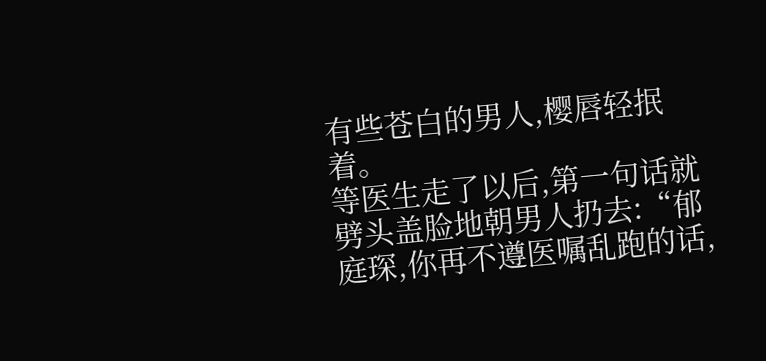有些苍白的男人,樱唇轻抿着。
等医生走了以后,第一句话就劈头盖脸地朝男人扔去:“郁庭琛,你再不遵医嘱乱跑的话,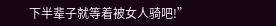下半辈子就等着被女人骑吧!”